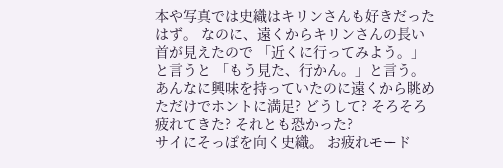本や写真では史織はキリンさんも好きだったはず。 なのに、遠くからキリンさんの長い首が見えたので 「近くに行ってみよう。」と言うと 「もう見た、行かん。」と言う。 あんなに興味を持っていたのに遠くから眺めただけでホントに満足? どうして? そろそろ疲れてきた? それとも恐かった?
サイにそっぽを向く史織。 お疲れモード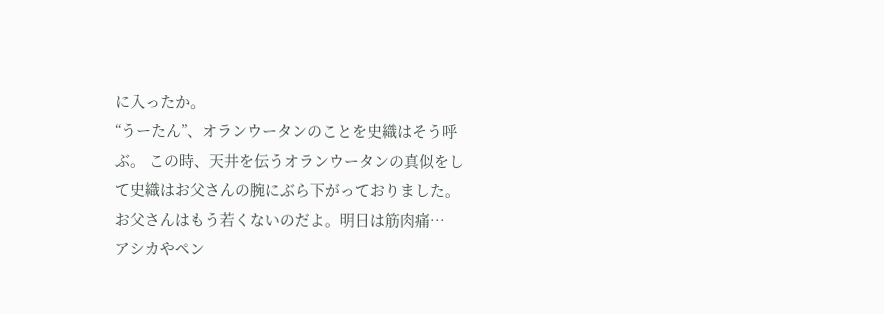に入ったか。
“うーたん”、オランウータンのことを史織はそう呼ぶ。 この時、天井を伝うオランウータンの真似をして史織はお父さんの腕にぶら下がっておりました。 お父さんはもう若くないのだよ。明日は筋肉痛…
アシカやペン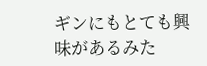ギンにもとても興味があるみた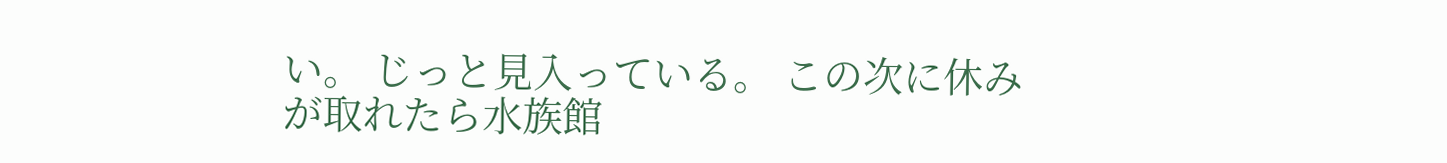い。 じっと見入っている。 この次に休みが取れたら水族館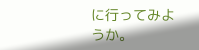に行ってみようか。